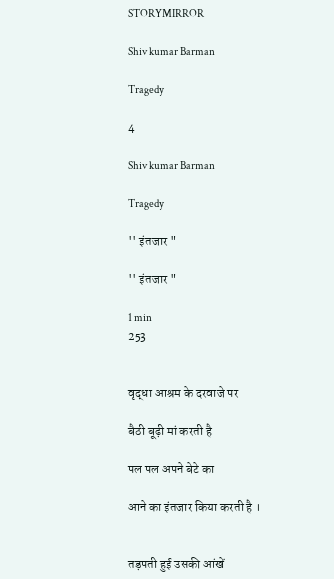STORYMIRROR

Shiv kumar Barman

Tragedy

4

Shiv kumar Barman

Tragedy

'' इंतजार "

'' इंतजार "

1 min
253


वृद्धा आश्रम के दरवाजे पर

बैठी बूढ़ी मां करती है

पल पल अपने बेटे का

आने का इंतजार किया करती है ।


तड़पती हुई उसकी आंखें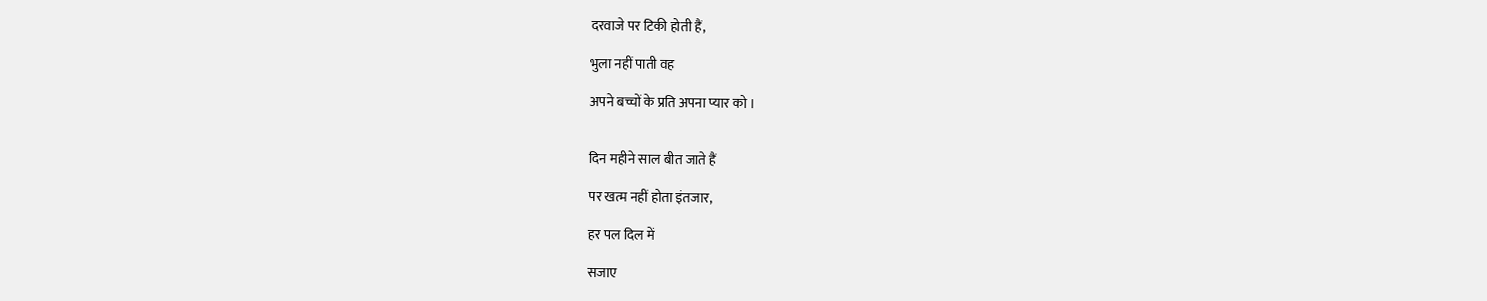दरवाजे पर टिकी होती हैं,

भुला नहीं पाती वह

अपने बच्चों के प्रति अपना प्यार को ।


दिन महीने साल बीत जाते हैं

पर खत्म नहीं होता इंतजार,

हर पल दिल में

सजाए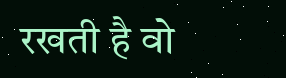रखती है वो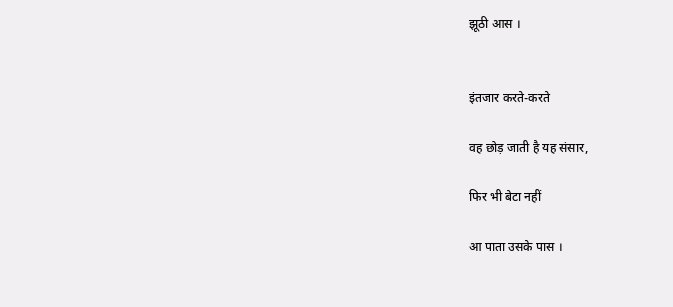झूठी आस ।


इंतजार करते-करते

वह छोड़ जाती है यह संसार,

फिर भी बेटा नहीं

आ पाता उसके पास ।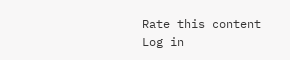Rate this content
Log in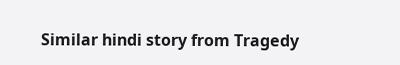Similar hindi story from Tragedy